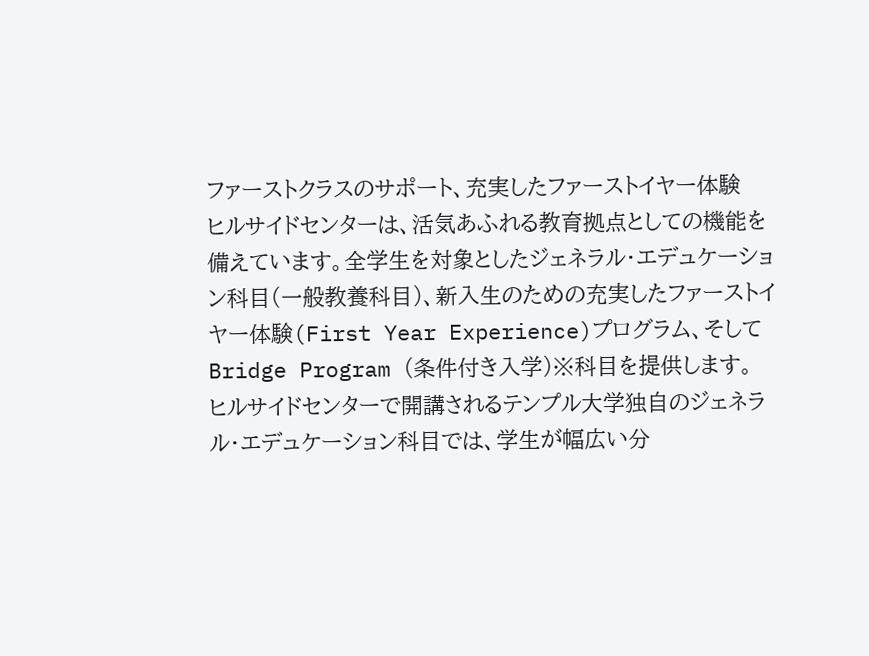ファーストクラスのサポート、充実したファーストイヤー体験
ヒルサイドセンターは、活気あふれる教育拠点としての機能を備えています。全学生を対象としたジェネラル・エデュケーション科目(一般教養科目)、新入生のための充実したファーストイヤー体験(First Year Experience)プログラム、そしてBridge Program (条件付き入学)※科目を提供します。
ヒルサイドセンターで開講されるテンプル大学独自のジェネラル・エデュケーション科目では、学生が幅広い分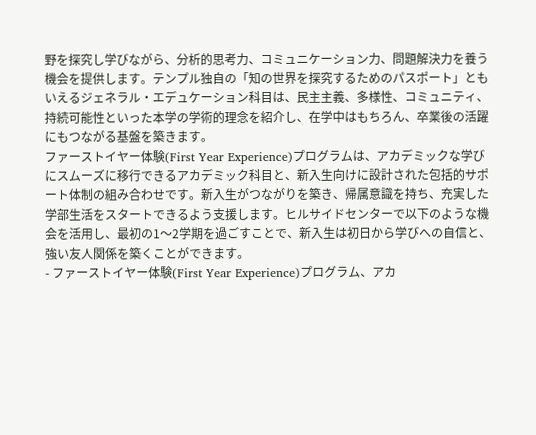野を探究し学びながら、分析的思考力、コミュニケーション力、問題解決力を養う機会を提供します。テンプル独自の「知の世界を探究するためのパスポート」ともいえるジェネラル・エデュケーション科目は、民主主義、多様性、コミュニティ、持続可能性といった本学の学術的理念を紹介し、在学中はもちろん、卒業後の活躍にもつながる基盤を築きます。
ファーストイヤー体験(First Year Experience)プログラムは、アカデミックな学びにスムーズに移行できるアカデミック科目と、新入生向けに設計された包括的サポート体制の組み合わせです。新入生がつながりを築き、帰属意識を持ち、充実した学部生活をスタートできるよう支援します。ヒルサイドセンターで以下のような機会を活用し、最初の1〜2学期を過ごすことで、新入生は初日から学びへの自信と、強い友人関係を築くことができます。
- ファーストイヤー体験(First Year Experience)プログラム、アカ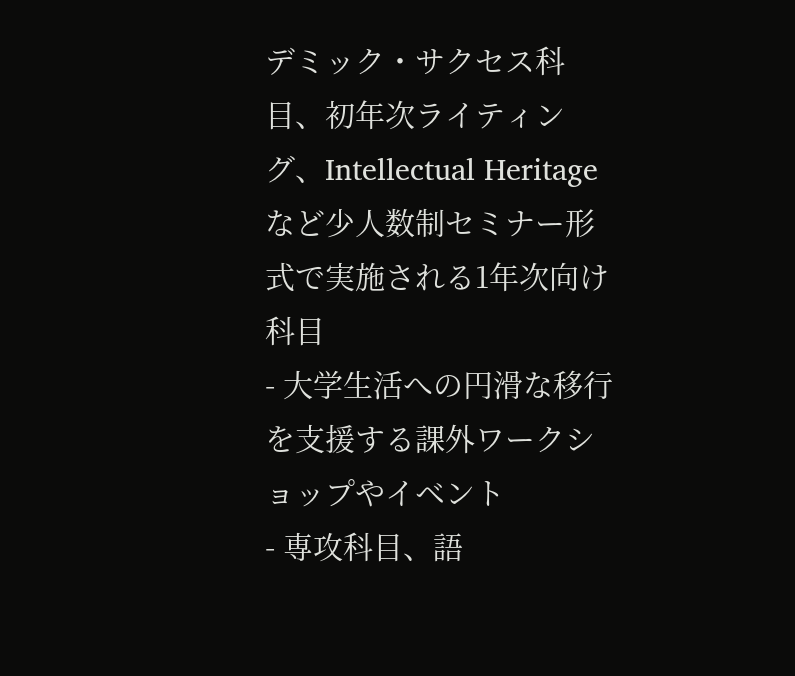デミック・サクセス科目、初年次ライティング、Intellectual Heritageなど少人数制セミナー形式で実施される1年次向け科目
- 大学生活への円滑な移行を支援する課外ワークショップやイベント
- 専攻科目、語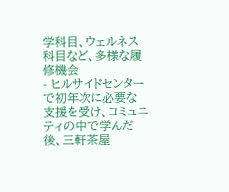学科目、ウェルネス科目など、多様な履修機会
- ヒルサイドセンターで初年次に必要な支援を受け、コミュニティの中で学んだ後、三軒茶屋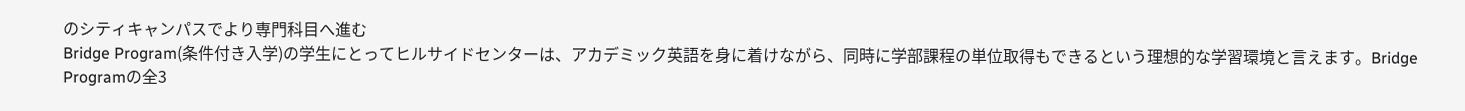のシティキャンパスでより専門科目へ進む
Bridge Program(条件付き入学)の学生にとってヒルサイドセンターは、アカデミック英語を身に着けながら、同時に学部課程の単位取得もできるという理想的な学習環境と言えます。Bridge Programの全3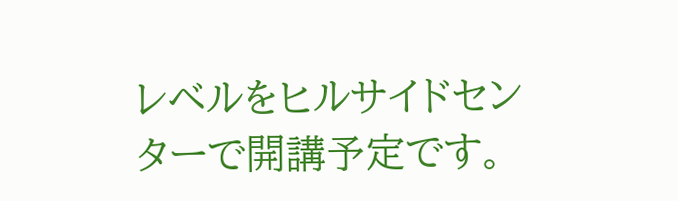レベルをヒルサイドセンターで開講予定です。